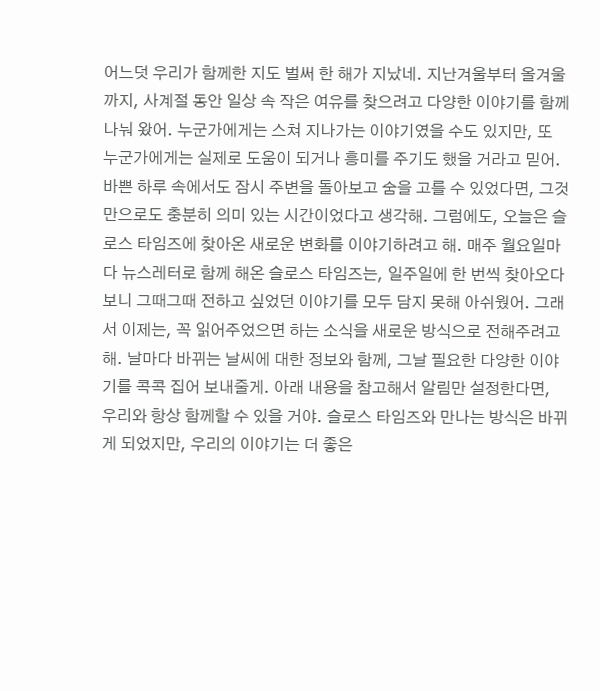어느덧 우리가 함께한 지도 벌써 한 해가 지났네. 지난겨울부터 올겨울까지, 사계절 동안 일상 속 작은 여유를 찾으려고 다양한 이야기를 함께 나눠 왔어. 누군가에게는 스쳐 지나가는 이야기였을 수도 있지만, 또 누군가에게는 실제로 도움이 되거나 흥미를 주기도 했을 거라고 믿어. 바쁜 하루 속에서도 잠시 주변을 돌아보고 숨을 고를 수 있었다면, 그것만으로도 충분히 의미 있는 시간이었다고 생각해. 그럼에도, 오늘은 슬로스 타임즈에 찾아온 새로운 변화를 이야기하려고 해. 매주 월요일마다 뉴스레터로 함께 해온 슬로스 타임즈는, 일주일에 한 번씩 찾아오다 보니 그때그때 전하고 싶었던 이야기를 모두 담지 못해 아쉬웠어. 그래서 이제는, 꼭 읽어주었으면 하는 소식을 새로운 방식으로 전해주려고 해. 날마다 바뀌는 날씨에 대한 정보와 함께, 그날 필요한 다양한 이야기를 콕콕 집어 보내줄게. 아래 내용을 참고해서 알림만 설정한다면, 우리와 항상 함께할 수 있을 거야. 슬로스 타임즈와 만나는 방식은 바뀌게 되었지만, 우리의 이야기는 더 좋은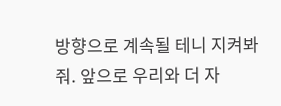방향으로 계속될 테니 지켜봐 줘. 앞으로 우리와 더 자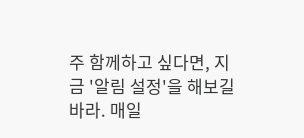주 함께하고 싶다면, 지금 '알림 설정'을 해보길 바라. 매일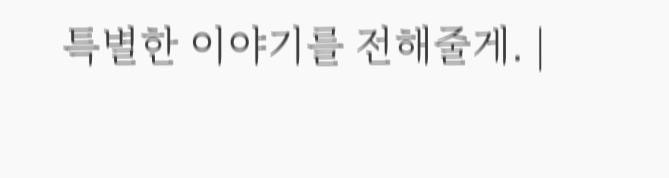특별한 이야기를 전해줄게. |